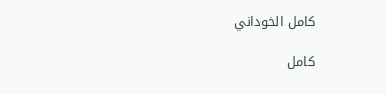كامل الخوداني

كامل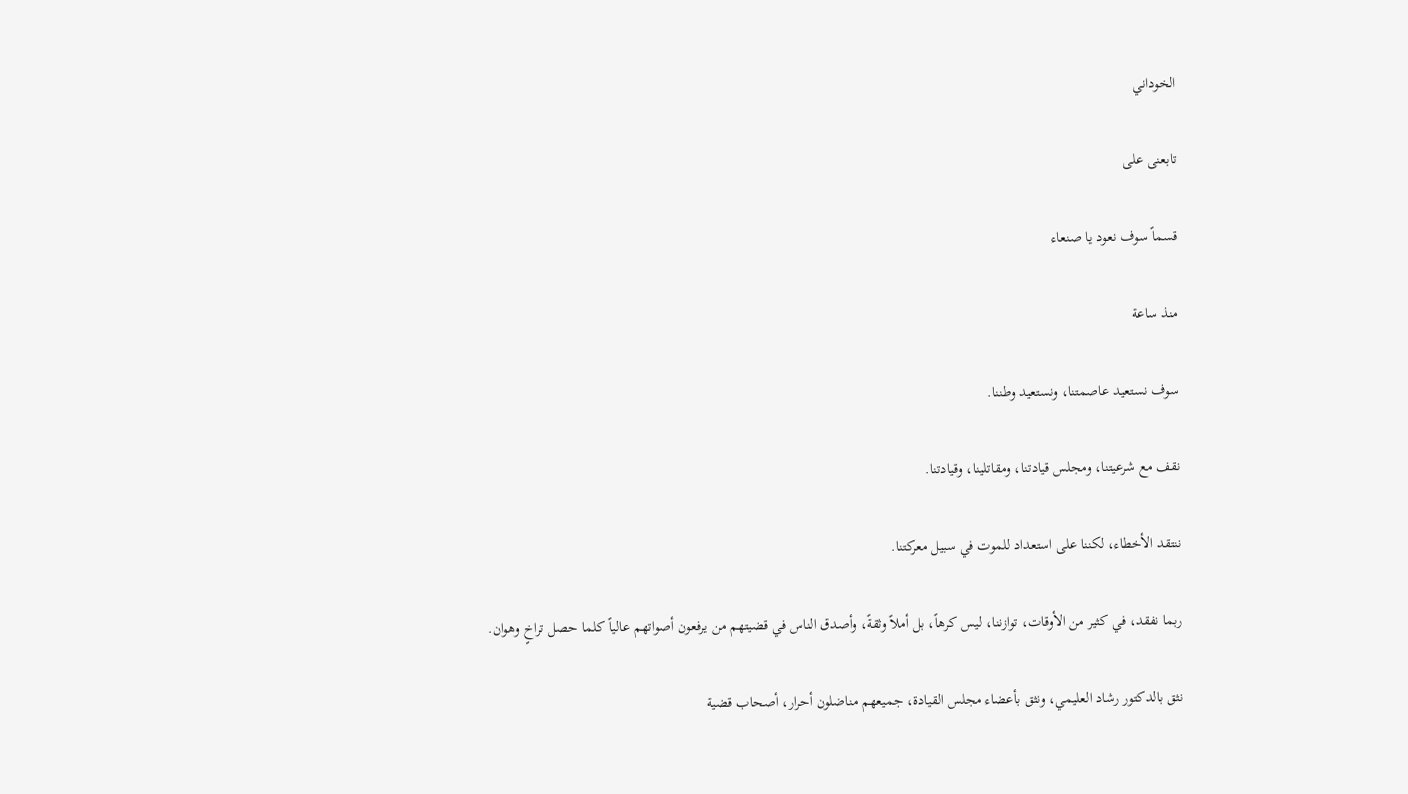الخوداني

تابعنى على

قسماً سوف نعود يا صنعاء

منذ ساعة

سوف نستعيد عاصمتنا، ونستعيد وطننا.

نقف مع شرعيتنا، ومجلس قيادتنا، ومقاتلينا، وقيادتنا.

ننتقد الأخطاء، لكننا على استعداد للموت في سبيل معركتنا.

ربما نفقد، في كثير من الأوقات، توازننا، ليس كرهاً، بل أملاً وثقةً، وأصدق الناس في قضيتهم من يرفعون أصواتهم عالياً كلما حصل تراخٍ وهوان.

نثق بالدكتور رشاد العليمي، ونثق بأعضاء مجلس القيادة، جميعهم مناضلون أحرار، أصحاب قضية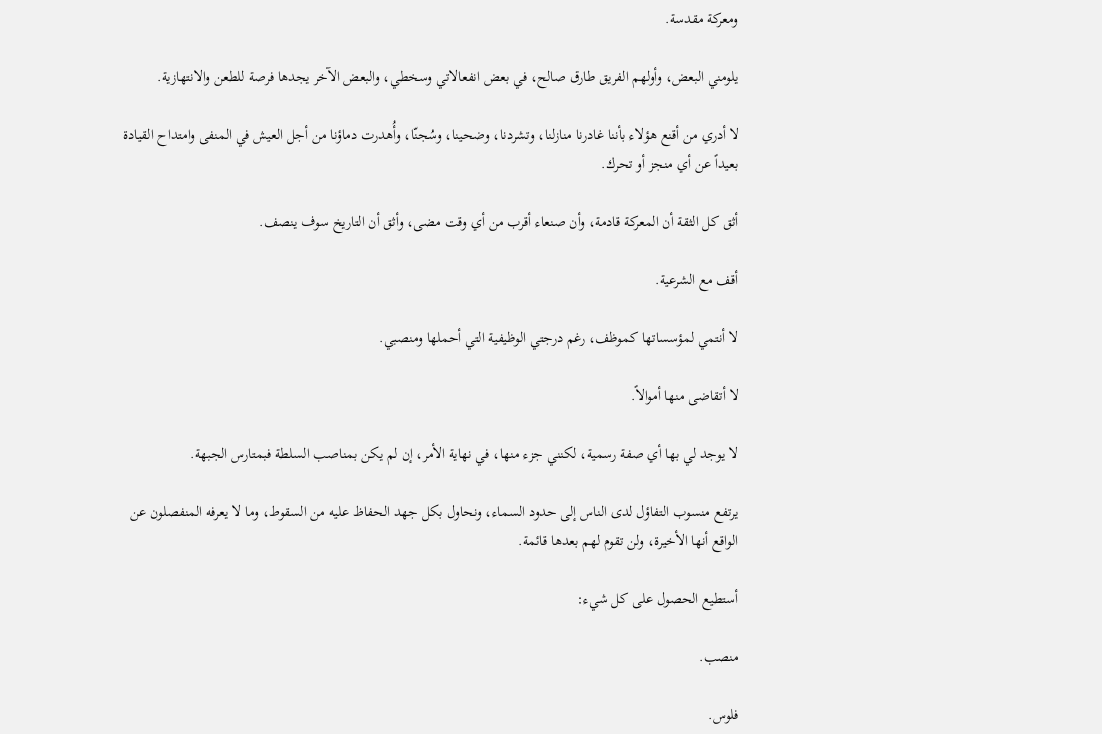ومعركة مقدسة.

يلومني البعض، وأولهم الفريق طارق صالح، في بعض انفعالاتي وسخطي، والبعض الآخر يجدها فرصة للطعن والانتهازية.

لا أدري من أقنع هؤلاء بأننا غادرنا منازلنا، وتشردنا، وضحينا، وسُجنّا، وأُهدرت دماؤنا من أجل العيش في المنفى وامتداح القيادة بعيداً عن أي منجز أو تحرك.

أثق كل الثقة أن المعركة قادمة، وأن صنعاء أقرب من أي وقت مضى، وأثق أن التاريخ سوف ينصف.

أقف مع الشرعية.

لا أنتمي لمؤسساتها كموظف، رغم درجتي الوظيفية التي أحملها ومنصبي.

لا أتقاضى منها أموالاً.

لا يوجد لي بها أي صفة رسمية، لكنني جزء منها، في نهاية الأمر، إن لم يكن بمناصب السلطة فبمتارس الجبهة.

يرتفع منسوب التفاؤل لدى الناس إلى حدود السماء، ونحاول بكل جهد الحفاظ عليه من السقوط، وما لا يعرفه المنفصلون عن الواقع أنها الأخيرة، ولن تقوم لهم بعدها قائمة.

أستطيع الحصول على كل شيء:

منصب.

فلوس.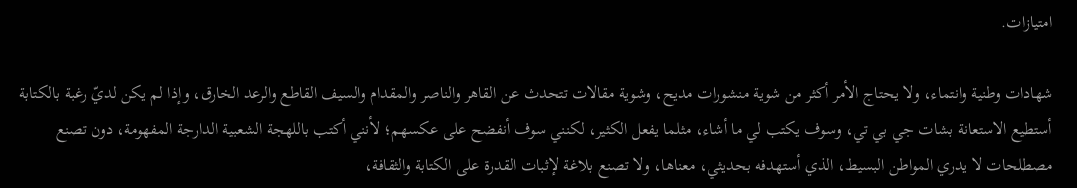امتيازات.

شهادات وطنية وانتماء، ولا يحتاج الأمر أكثر من شوية منشورات مديح، وشوية مقالات تتحدث عن القاهر والناصر والمقدام والسيف القاطع والرعد الخارق، وإذا لم يكن لديّ رغبة بالكتابة أستطيع الاستعانة بشات جي بي تي، وسوف يكتب لي ما أشاء، مثلما يفعل الكثير، لكنني سوف أنفضح على عكسهم؛ لأنني أكتب باللهجة الشعبية الدارجة المفهومة، دون تصنع مصطلحات لا يدري المواطن البسيط، الذي أستهدفه بحديثي، معناها، ولا تصنع بلاغة لإثبات القدرة على الكتابة والثقافة،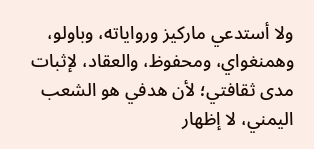ولا أستدعي ماركيز ورواياته، وباولو، وهمنغواي، ومحفوظ، والعقاد، لإثبات مدى ثقافتي؛ لأن هدفي هو الشعب اليمني، لا إظهار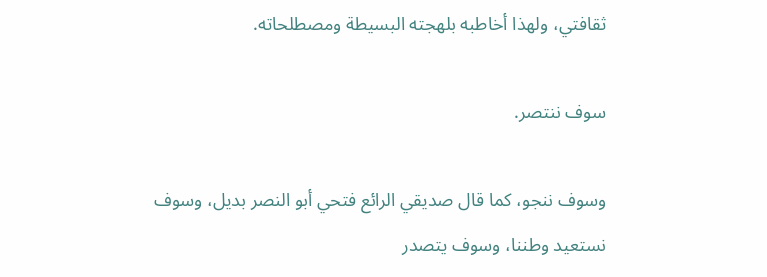ثقافتي، ولهذا أخاطبه بلهجته البسيطة ومصطلحاته.

سوف ننتصر.

وسوف ننجو، كما قال صديقي الرائع فتحي أبو النصر بديل، وسوف نستعيد وطننا، وسوف يتصدر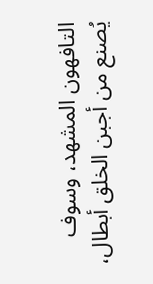التافهون المشهد، وسوف يُصنع من أجبن الخلق أبطال،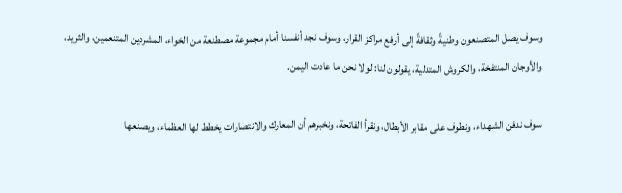وسوف يصل المتصنعون وطنيةً وثقافةً إلى أرفع مراكز القرار، وسوف نجد أنفسنا أمام مجموعة مصطنعة من الخواء، المشردين المتنعمين، والثريد، والأوجان المنتفخة، والكروش المتدلية، يقولون لنا: لولا نحن ما عادت اليمن.

سوف ندفن الشهداء، ونطوف على مقابر الأبطال، ونقرأ الفاتحة، ونخبرهم أن المعارك والانتصارات يخطط لها العظماء، ويصنعها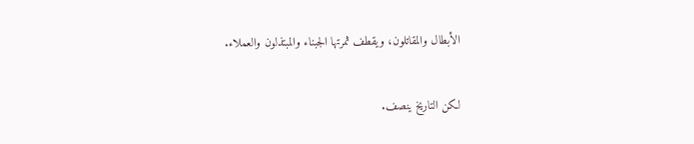الأبطال والمقاتلون، ويقطف ثمرتها الجبناء والمبتذلون والعملاء.

لكن التاريخ ينصف.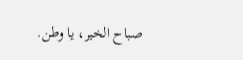صباح الخير، يا وطن.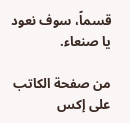قسماً، سوف نعود يا صنعاء.

من صفحة الكاتب على إكس